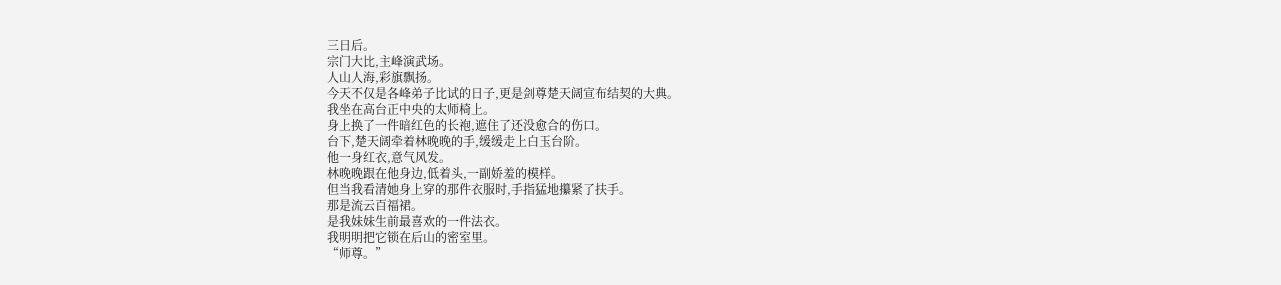三日后。
宗门大比,主峰演武场。
人山人海,彩旗飘扬。
今天不仅是各峰弟子比试的日子,更是剑尊楚天阔宣布结契的大典。
我坐在高台正中央的太师椅上。
身上换了一件暗红色的长袍,遮住了还没愈合的伤口。
台下,楚天阔牵着林晚晚的手,缓缓走上白玉台阶。
他一身红衣,意气风发。
林晚晚跟在他身边,低着头,一副娇羞的模样。
但当我看清她身上穿的那件衣服时,手指猛地攥紧了扶手。
那是流云百福裙。
是我妹妹生前最喜欢的一件法衣。
我明明把它锁在后山的密室里。
“师尊。”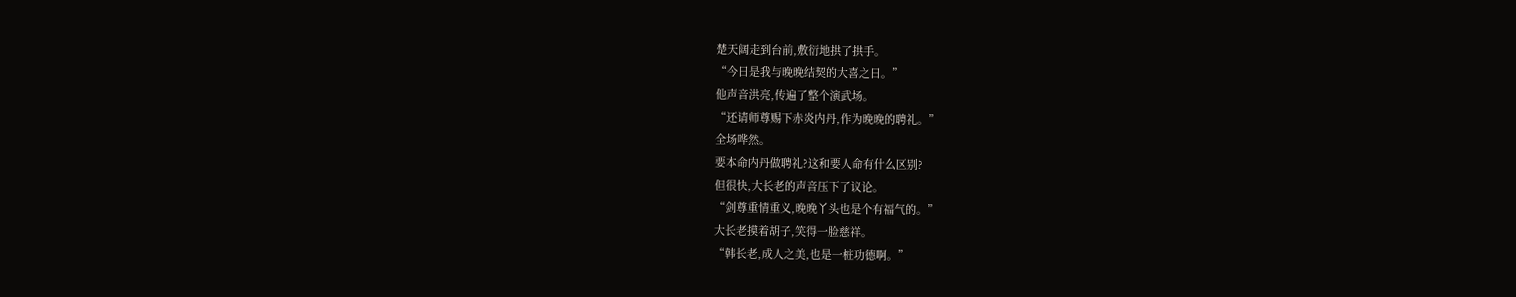楚天阔走到台前,敷衍地拱了拱手。
“今日是我与晚晚结契的大喜之日。”
他声音洪亮,传遍了整个演武场。
“还请师尊赐下赤炎内丹,作为晚晚的聘礼。”
全场哗然。
要本命内丹做聘礼?这和要人命有什么区别?
但很快,大长老的声音压下了议论。
“剑尊重情重义,晚晚丫头也是个有福气的。”
大长老摸着胡子,笑得一脸慈祥。
“韩长老,成人之美,也是一桩功德啊。”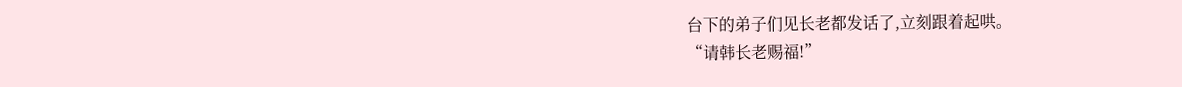台下的弟子们见长老都发话了,立刻跟着起哄。
“请韩长老赐福!”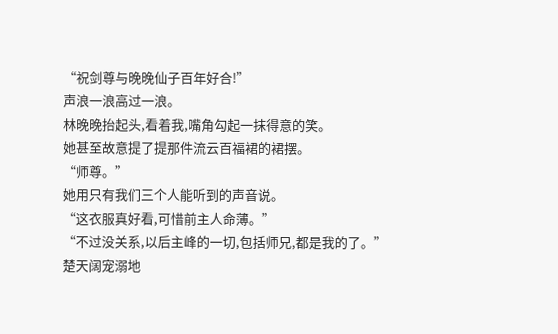“祝剑尊与晚晚仙子百年好合!”
声浪一浪高过一浪。
林晚晚抬起头,看着我,嘴角勾起一抹得意的笑。
她甚至故意提了提那件流云百福裙的裙摆。
“师尊。”
她用只有我们三个人能听到的声音说。
“这衣服真好看,可惜前主人命薄。”
“不过没关系,以后主峰的一切,包括师兄,都是我的了。”
楚天阔宠溺地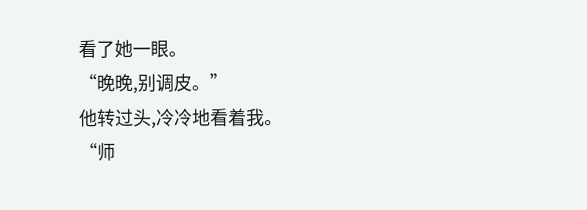看了她一眼。
“晚晚,别调皮。”
他转过头,冷冷地看着我。
“师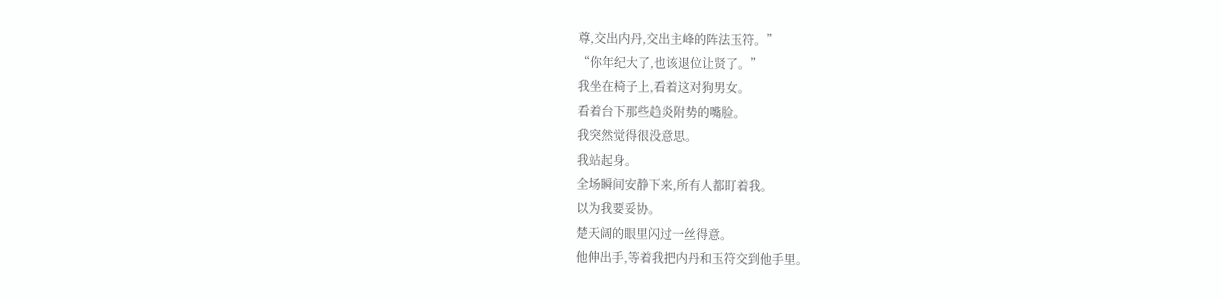尊,交出内丹,交出主峰的阵法玉符。”
“你年纪大了,也该退位让贤了。”
我坐在椅子上,看着这对狗男女。
看着台下那些趋炎附势的嘴脸。
我突然觉得很没意思。
我站起身。
全场瞬间安静下来,所有人都盯着我。
以为我要妥协。
楚天阔的眼里闪过一丝得意。
他伸出手,等着我把内丹和玉符交到他手里。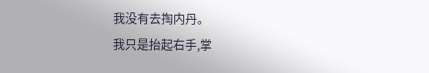我没有去掏内丹。
我只是抬起右手,掌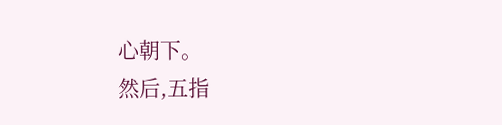心朝下。
然后,五指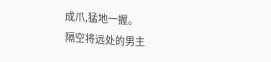成爪,猛地一握。
隔空将远处的男主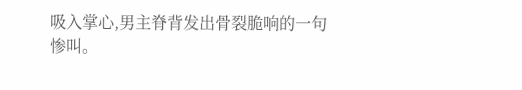吸入掌心,男主脊背发出骨裂脆响的一句惨叫。